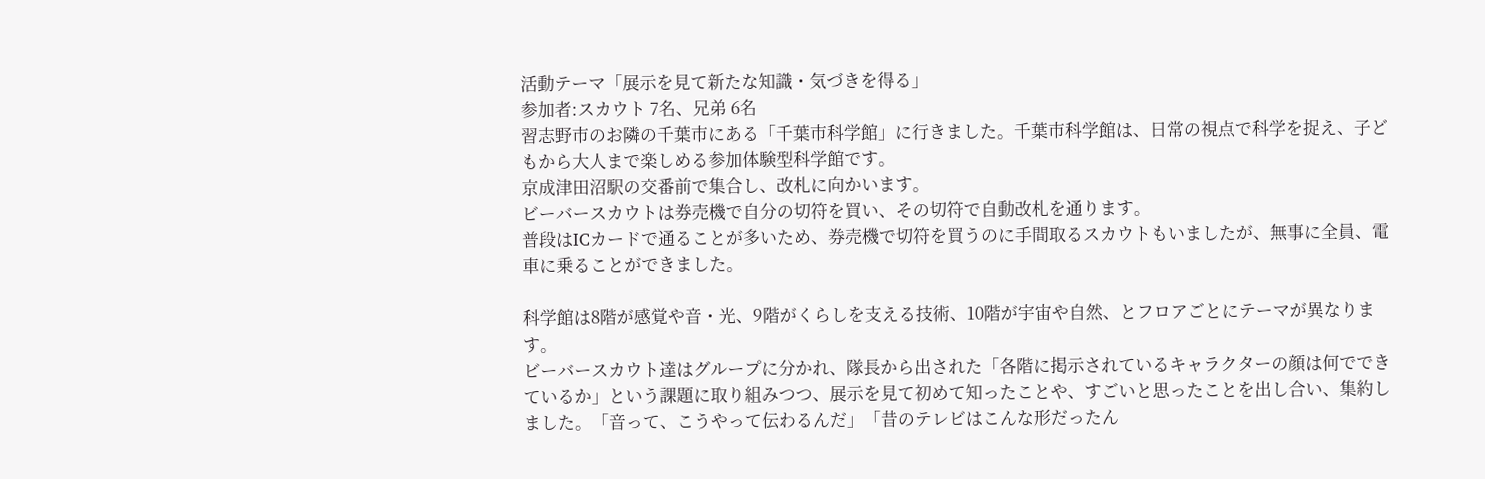活動テーマ「展示を見て新たな知識・気づきを得る」
参加者:スカウト 7名、兄弟 6名
習志野市のお隣の千葉市にある「千葉市科学館」に行きました。千葉市科学館は、日常の視点で科学を捉え、子どもから大人まで楽しめる参加体験型科学館です。
京成津田沼駅の交番前で集合し、改札に向かいます。
ビーバースカウトは券売機で自分の切符を買い、その切符で自動改札を通ります。
普段はICカードで通ることが多いため、券売機で切符を買うのに手間取るスカウトもいましたが、無事に全員、電車に乗ることができました。

科学館は8階が感覚や音・光、9階がくらしを支える技術、10階が宇宙や自然、とフロアごとにテーマが異なります。
ビーバースカウト達はグループに分かれ、隊長から出された「各階に掲示されているキャラクターの顔は何でできているか」という課題に取り組みつつ、展示を見て初めて知ったことや、すごいと思ったことを出し合い、集約しました。「音って、こうやって伝わるんだ」「昔のテレビはこんな形だったん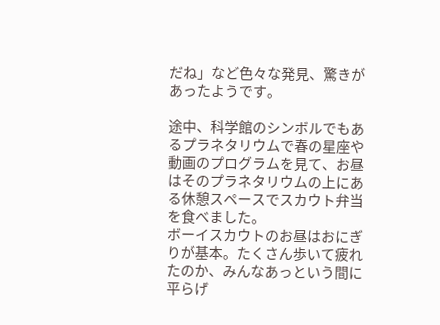だね」など色々な発見、驚きがあったようです。

途中、科学館のシンボルでもあるプラネタリウムで春の星座や動画のプログラムを見て、お昼はそのプラネタリウムの上にある休憩スペースでスカウト弁当を食べました。
ボーイスカウトのお昼はおにぎりが基本。たくさん歩いて疲れたのか、みんなあっという間に平らげ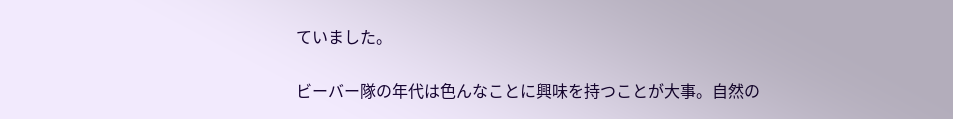ていました。

ビーバー隊の年代は色んなことに興味を持つことが大事。自然の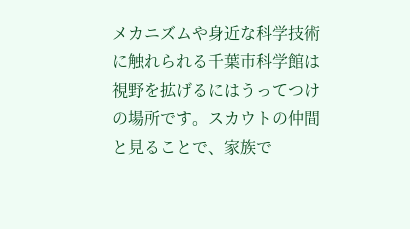メカニズムや身近な科学技術に触れられる千葉市科学館は視野を拡げるにはうってつけの場所です。スカウトの仲間と見ることで、家族で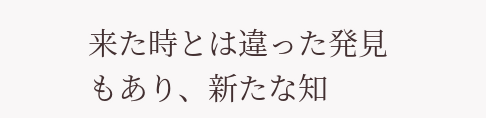来た時とは違った発見もあり、新たな知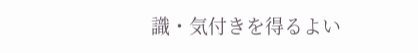識・気付きを得るよい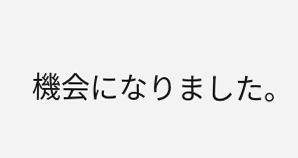機会になりました。